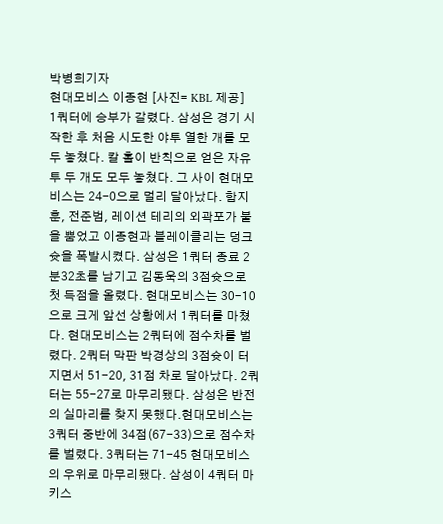박병희기자
현대모비스 이종현 [사진= KBL 제공]
1쿼터에 승부가 갈렸다. 삼성은 경기 시작한 후 처음 시도한 야투 열한 개를 모두 놓쳤다. 칼 홀이 반칙으로 얻은 자유투 두 개도 모두 놓쳤다. 그 사이 현대모비스는 24-0으로 멀리 달아났다. 함지훈, 전준범, 레이션 테리의 외곽포가 불을 뿜었고 이종현과 블레이클리는 덩크슛을 폭발시켰다. 삼성은 1쿼터 종료 2분32초를 남기고 김동욱의 3점슛으로 첫 득점을 올렸다. 현대모비스는 30-10으로 크게 앞선 상황에서 1쿼터를 마쳤다. 현대모비스는 2쿼터에 점수차를 벌렸다. 2쿼터 막판 박경상의 3점슛이 터지면서 51-20, 31점 차로 달아났다. 2쿼터는 55-27로 마무리됐다. 삼성은 반전의 실마리를 찾지 못했다.현대모비스는 3쿼터 중반에 34점(67-33)으로 점수차를 벌렸다. 3쿼터는 71-45 현대모비스의 우위로 마무리됐다. 삼성이 4쿼터 마키스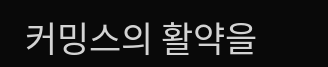커밍스의 활약을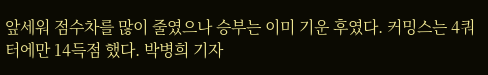앞세워 점수차를 많이 줄였으나 승부는 이미 기운 후였다. 커밍스는 4쿼터에만 14득점 했다. 박병희 기자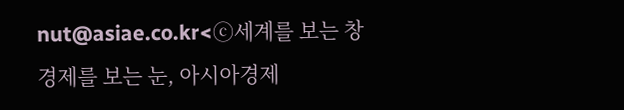nut@asiae.co.kr<ⓒ세계를 보는 창 경제를 보는 눈, 아시아경제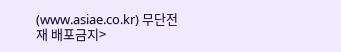(www.asiae.co.kr) 무단전재 배포금지>